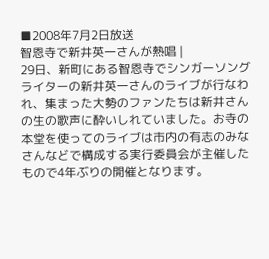■2008年7月2日放送
智恩寺で新井英一さんが熱唱 |
29日、新町にある智恩寺でシンガーソングライターの新井英一さんのライブが行なわれ、集まった大勢のファンたちは新井さんの生の歌声に酔いしれていました。お寺の本堂を使ってのライブは市内の有志のみなさんなどで構成する実行委員会が主催したもので4年ぶりの開催となります。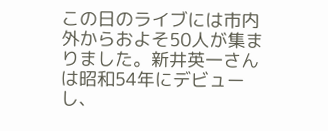この日のライブには市内外からおよそ50人が集まりました。新井英一さんは昭和54年にデビューし、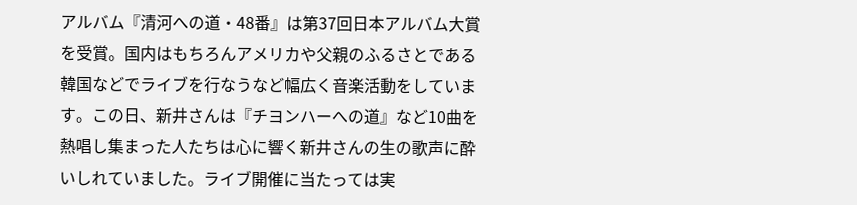アルバム『清河への道・48番』は第37回日本アルバム大賞を受賞。国内はもちろんアメリカや父親のふるさとである韓国などでライブを行なうなど幅広く音楽活動をしています。この日、新井さんは『チヨンハーへの道』など10曲を熱唱し集まった人たちは心に響く新井さんの生の歌声に酔いしれていました。ライブ開催に当たっては実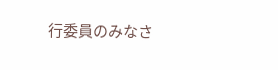行委員のみなさ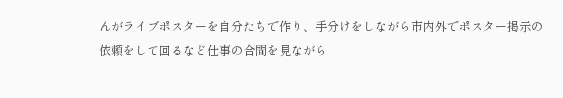んがライブポスターを自分たちで作り、手分けをしながら市内外でポスター掲示の依頼をして回るなど仕事の合間を見ながら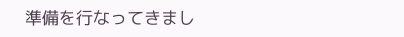準備を行なってきまし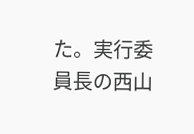た。実行委員長の西山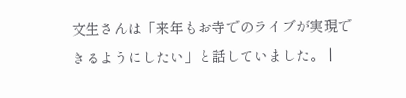文生さんは「来年もお寺でのライブが実現できるようにしたい」と話していました。 |